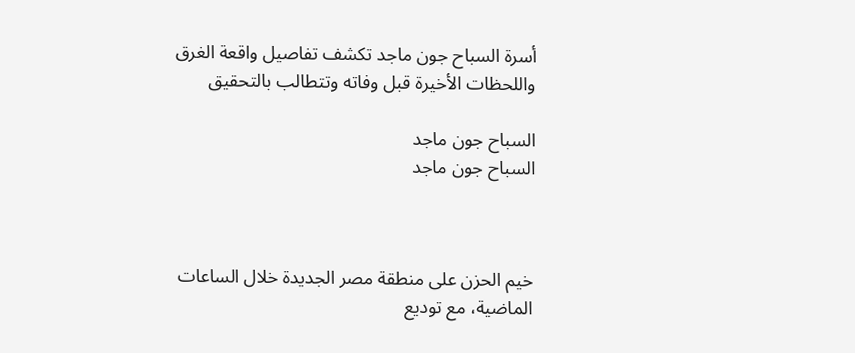أسرة السباح جون ماجد تكشف تفاصيل واقعة الغرق واللحظات الأخيرة قبل وفاته وتتطالب بالتحقيق

السباح جون ماجد
السباح جون ماجد



خيم الحزن على منطقة مصر الجديدة خلال الساعات الماضية، مع توديع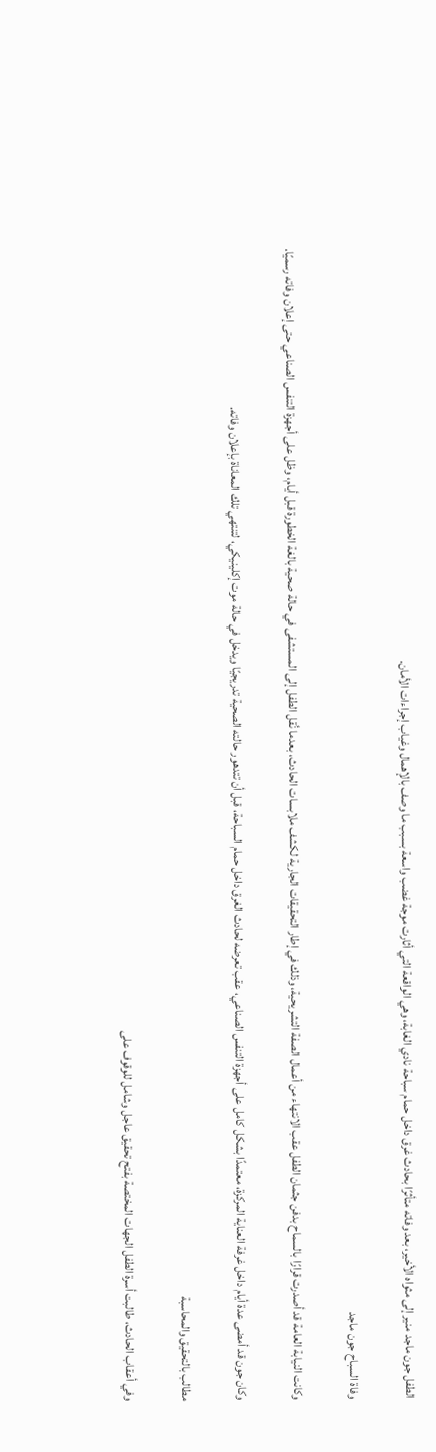الطفل جون ماجد منير إلى مثواه الأخير، بعد وفاته متأثرًا بحادث غرق داخل حمام سباحة نادي الغابة، وهي الواقعة التي أثارت موجة غضب واسعة بسبب ما وصف بالإهمال وغياب إجراءات الأمان.

وفاة السباح جون ماجد

وكانت النيابة العامة قد أصدرت قرارًا بالسماح بدفن جثمان الطفل عقب الانتهاء من أعمال الصفة التشريحية، وذلك في إطار التحقيقات الجارية لكشف ملابسات الحادث، بعدما نُقل الطفل إلى المستشفى في حالة صحية بالغة الخطورة قبل أيام، وظل على أجهزة التنفس الصناعي حتى إعلان وفاته رسميًا.

وكان جون قد أمضى عدة أيام داخل غرفة العناية المركزة، معتمدًا بشكل كامل على أجهزة التنفس الصناعي، عقب تعرضه لحادث الغرق داخل حمام السباحة، قبل أن تتدهور حالته الصحية تدريجيًا ويدخل في حالة موت إكلينيكي، لتنتهي تلك المعاناة بإعلان وفاته.

مطالب بالتحقيق والمحاسبة

وفي أعقاب الحادث، طالبت أسرة الطفل الجهات المختصة بفتح تحقيق عاجل وشامل للوقوف على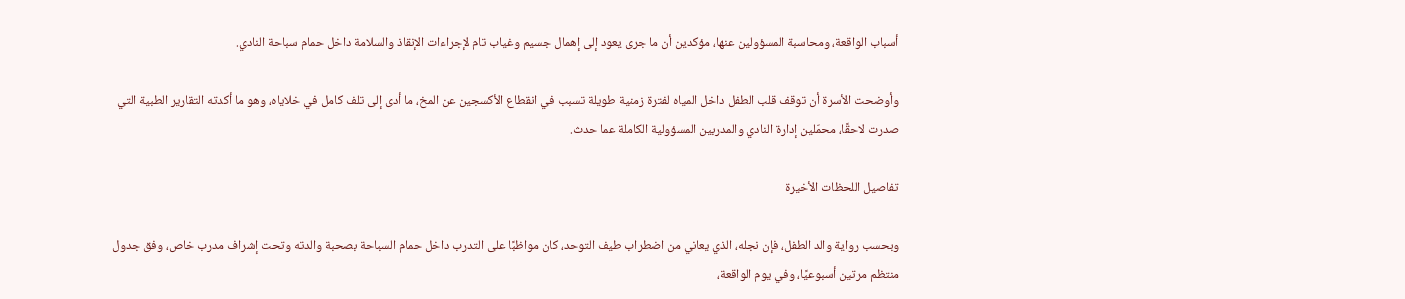أسباب الواقعة، ومحاسبة المسؤولين عنها، مؤكدين أن ما جرى يعود إلى إهمال جسيم وغياب تام لإجراءات الإنقاذ والسلامة داخل حمام سباحة النادي.

وأوضحت الأسرة أن توقف قلب الطفل داخل المياه لفترة زمنية طويلة تسبب في انقطاع الأكسجين عن المخ، ما أدى إلى تلف كامل في خلاياه، وهو ما أكدته التقارير الطبية التي صدرت لاحقًا، محمّلين إدارة النادي والمدربين المسؤولية الكاملة عما حدث.

تفاصيل اللحظات الأخيرة

وبحسب رواية والد الطفل، فإن نجله، الذي يعاني من اضطراب طيف التوحد، كان مواظبًا على التدرب داخل حمام السباحة بصحبة والدته وتحت إشراف مدرب خاص، وفق جدول منتظم مرتين أسبوعيًا، وفي يوم الواقعة،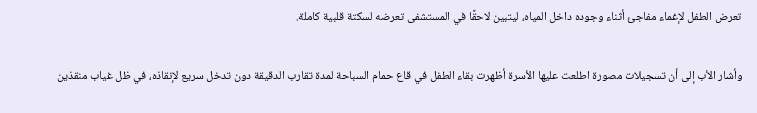تعرض الطفل لإغماء مفاجئ أثناء وجوده داخل المياه، ليتبين لاحقًا في المستشفى تعرضه لسكتة قلبية كاملة.

وأشار الأب إلى أن تسجيلات مصورة اطلعت عليها الأسرة أظهرت بقاء الطفل في قاع حمام السباحة لمدة تقارب الدقيقة دون تدخل سريع لإنقاذه، في ظل غياب منقذين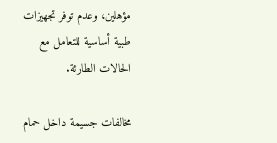مؤهلين، وعدم توفر تجهيزات طبية أساسية للتعامل مع الحالات الطارئة.

مخالفات جسيمة داخل حمام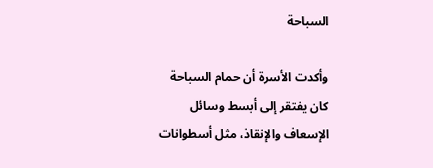السباحة

وأكدت الأسرة أن حمام السباحة كان يفتقر إلى أبسط وسائل الإسعاف والإنقاذ، مثل أسطوانات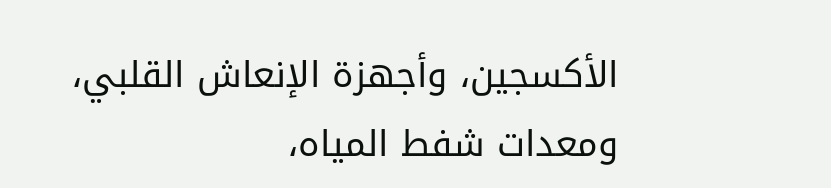الأكسجين، وأجهزة الإنعاش القلبي، ومعدات شفط المياه،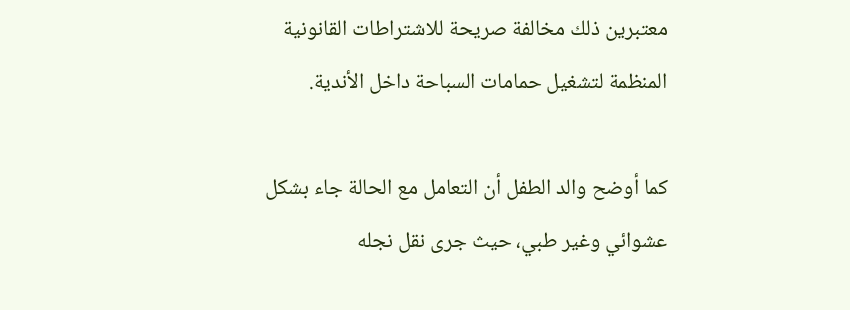معتبرين ذلك مخالفة صريحة للاشتراطات القانونية المنظمة لتشغيل حمامات السباحة داخل الأندية.

كما أوضح والد الطفل أن التعامل مع الحالة جاء بشكل عشوائي وغير طبي، حيث جرى نقل نجله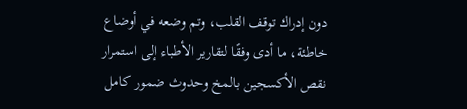دون إدراك توقف القلب، وتم وضعه في أوضاع خاطئة، ما أدى وفقًا لتقارير الأطباء إلى استمرار نقص الأكسجين بالمخ وحدوث ضمور كامل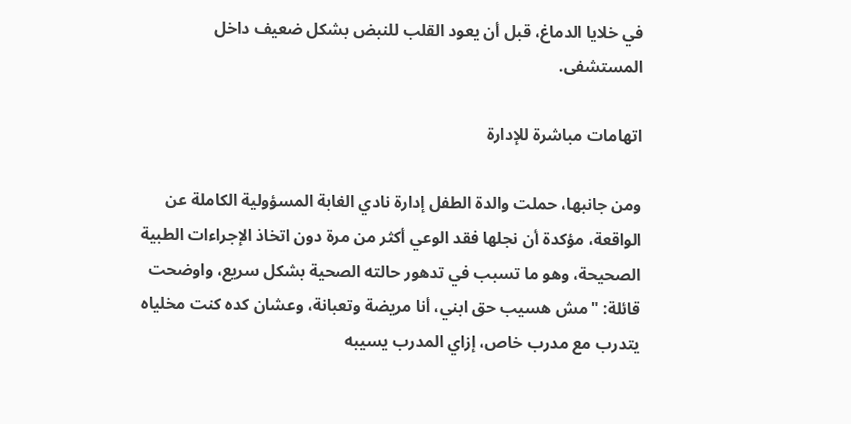في خلايا الدماغ، قبل أن يعود القلب للنبض بشكل ضعيف داخل المستشفى.

اتهامات مباشرة للإدارة

ومن جانبها، حملت والدة الطفل إدارة نادي الغابة المسؤولية الكاملة عن الواقعة، مؤكدة أن نجلها فقد الوعي أكثر من مرة دون اتخاذ الإجراءات الطبية الصحيحة، وهو ما تسبب في تدهور حالته الصحية بشكل سريع، واوضحت قائلة: "مش هسيب حق ابني، أنا مريضة وتعبانة، وعشان كده كنت مخلياه يتدرب مع مدرب خاص، إزاي المدرب يسيبه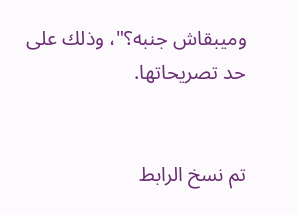وميبقاش جنبه؟"، وذلك على حد تصريحاتها.


تم نسخ الرابط